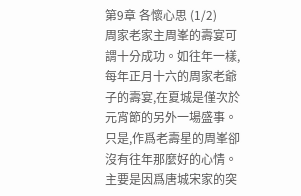第9章 各懷心思 (1/2)
周家老家主周峯的壽宴可謂十分成功。如往年一樣,每年正月十六的周家老爺子的壽宴,在夏城是僅次於元宵節的另外一場盛事。
只是,作爲老壽星的周峯卻沒有往年那麼好的心情。主要是因爲唐城宋家的突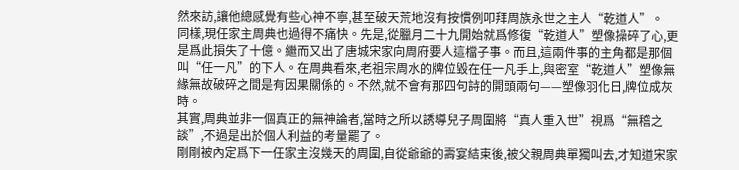然來訪,讓他總感覺有些心神不寧,甚至破天荒地沒有按慣例叩拜周族永世之主人“乾道人”。
同樣,現任家主周典也過得不痛快。先是,從臘月二十九開始就爲修復“乾道人”塑像操碎了心,更是爲此損失了十億。繼而又出了唐城宋家向周府要人這檔子事。而且,這兩件事的主角都是那個叫“任一凡”的下人。在周典看來,老祖宗周水的牌位毀在任一凡手上,與密室“乾道人”塑像無緣無故破碎之間是有因果關係的。不然,就不會有那四句詩的開頭兩句——塑像羽化日,牌位成灰時。
其實,周典並非一個真正的無神論者,當時之所以誘導兒子周圍將“真人重入世”視爲“無稽之談”,不過是出於個人利益的考量罷了。
剛剛被內定爲下一任家主沒幾天的周圍,自從爺爺的壽宴結束後,被父親周典單獨叫去,才知道宋家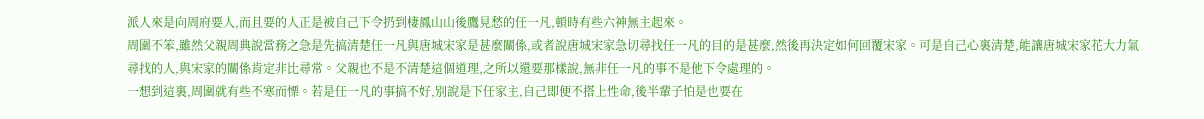派人來是向周府要人,而且要的人正是被自己下令扔到棲鳳山山後鷹見愁的任一凡,頓時有些六神無主起來。
周圍不笨,雖然父親周典說當務之急是先搞清楚任一凡與唐城宋家是甚麼關係,或者說唐城宋家急切尋找任一凡的目的是甚麼,然後再決定如何回覆宋家。可是自己心裏清楚,能讓唐城宋家花大力氣尋找的人,與宋家的關係肯定非比尋常。父親也不是不清楚這個道理,之所以還要那樣說,無非任一凡的事不是他下令處理的。
一想到這裏,周圍就有些不寒而慄。若是任一凡的事搞不好,別說是下任家主,自己即便不搭上性命,後半輩子怕是也要在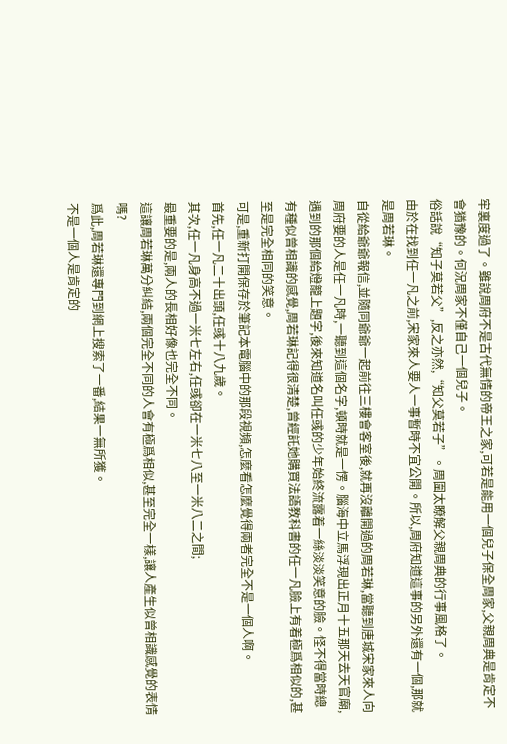牢裏度過了。雖說周府不是古代無情的帝王之家,可若是能用一個兒子保全周家,父親周典是肯定不會猶豫的。何況周家不僅自己一個兒子。
俗話說“知子莫若父”,反之亦然,“知父莫若子”。周圍太瞭解父親周典的行事風格了。
由於在找到任一凡之前,宋家來人要人一事暫時不宜公開。所以,周府知道這事的另外還有一個,那就是周若琳。
自從給爺爺報信,並隨同爺爺一起前往三樓會客室後,就再沒離開過的周若琳,當聽到唐城宋家來人向周府要的人是任一凡時,一聽到這個名字,頓時就是一愣。腦海中立馬浮現出正月十五那天去天官廟,遇到的那個給燈籠上題字,後來知道名叫任彧的少年始終流露着一絲淡淡笑意的臉。怪不得當時總有種似曾相識的感覺,周若琳記得很清楚,曾經託她購買法語教科書的任一凡臉上有着極爲相似的,甚至是完全相同的笑意。
可是,重新打開保存於筆記本電腦中的那段視頻,怎麼看怎麼覺得兩者完全不是一個人啊。
首先,任一凡二十出頭,任彧十八九歲。
其次,任一凡身高不過一米七左右,任彧卻在一米七八至一米八二之間;
最重要的是,兩人的長相好像也完全不同。
這讓周若琳萬分糾結,兩個完全不同的人會有極爲相似,甚至完全一樣,讓人產生似曾相識感覺的表情嗎?
爲此,周若琳還專門到網上搜索了一番,結果一無所獲。
不是一個人是肯定的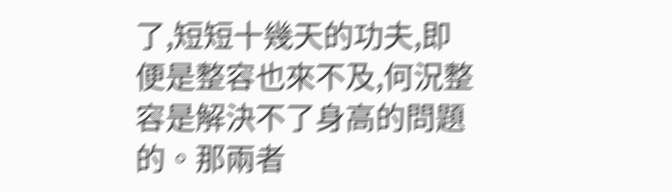了,短短十幾天的功夫,即便是整容也來不及,何況整容是解決不了身高的問題的。那兩者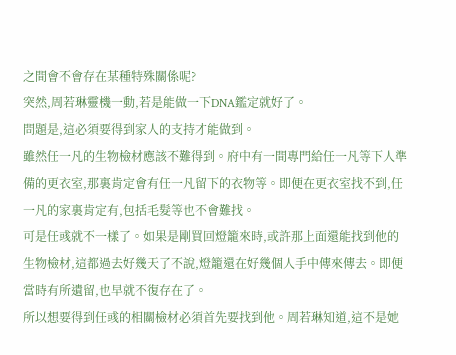之間會不會存在某種特殊關係呢?
突然,周若琳靈機一動,若是能做一下DNA鑑定就好了。
問題是,這必須要得到家人的支持才能做到。
雖然任一凡的生物檢材應該不難得到。府中有一間專門給任一凡等下人準備的更衣室,那裏肯定會有任一凡留下的衣物等。即便在更衣室找不到,任一凡的家裏肯定有,包括毛髮等也不會難找。
可是任彧就不一樣了。如果是剛買回燈籠來時,或許那上面還能找到他的生物檢材,這都過去好幾天了不說,燈籠還在好幾個人手中傳來傳去。即便當時有所遺留,也早就不復存在了。
所以想要得到任彧的相關檢材必須首先要找到他。周若琳知道,這不是她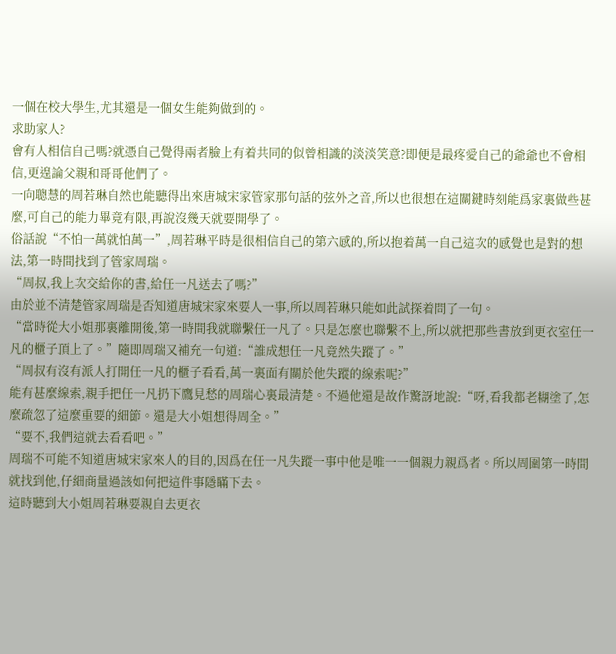一個在校大學生,尤其還是一個女生能夠做到的。
求助家人?
會有人相信自己嗎?就憑自己覺得兩者臉上有着共同的似曾相識的淡淡笑意?即便是最疼愛自己的爺爺也不會相信,更遑論父親和哥哥他們了。
一向聰慧的周若琳自然也能聽得出來唐城宋家管家那句話的弦外之音,所以也很想在這關鍵時刻能爲家裏做些甚麼,可自己的能力畢竟有限,再說沒幾天就要開學了。
俗話說“不怕一萬就怕萬一”,周若琳平時是很相信自己的第六感的,所以抱着萬一自己這次的感覺也是對的想法,第一時間找到了管家周瑞。
“周叔,我上次交給你的書,給任一凡送去了嗎?”
由於並不清楚管家周瑞是否知道唐城宋家來要人一事,所以周若琳只能如此試探着問了一句。
“當時從大小姐那裏離開後,第一時間我就聯繫任一凡了。只是怎麼也聯繫不上,所以就把那些書放到更衣室任一凡的櫃子頂上了。”隨即周瑞又補充一句道:“誰成想任一凡竟然失蹤了。”
“周叔有沒有派人打開任一凡的櫃子看看,萬一裏面有關於他失蹤的線索呢?”
能有甚麼線索,親手把任一凡扔下鷹見愁的周瑞心裏最清楚。不過他還是故作驚訝地說:“呀,看我都老糊塗了,怎麼疏忽了這麼重要的細節。還是大小姐想得周全。”
“要不,我們這就去看看吧。”
周瑞不可能不知道唐城宋家來人的目的,因爲在任一凡失蹤一事中他是唯一一個親力親爲者。所以周圍第一時間就找到他,仔細商量過該如何把這件事隱瞞下去。
這時聽到大小姐周若琳要親自去更衣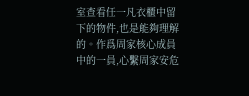室查看任一凡衣櫃中留下的物件,也是能夠理解的。作爲周家核心成員中的一員,心繫周家安危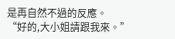是再自然不過的反應。
“好的,大小姐請跟我來。”